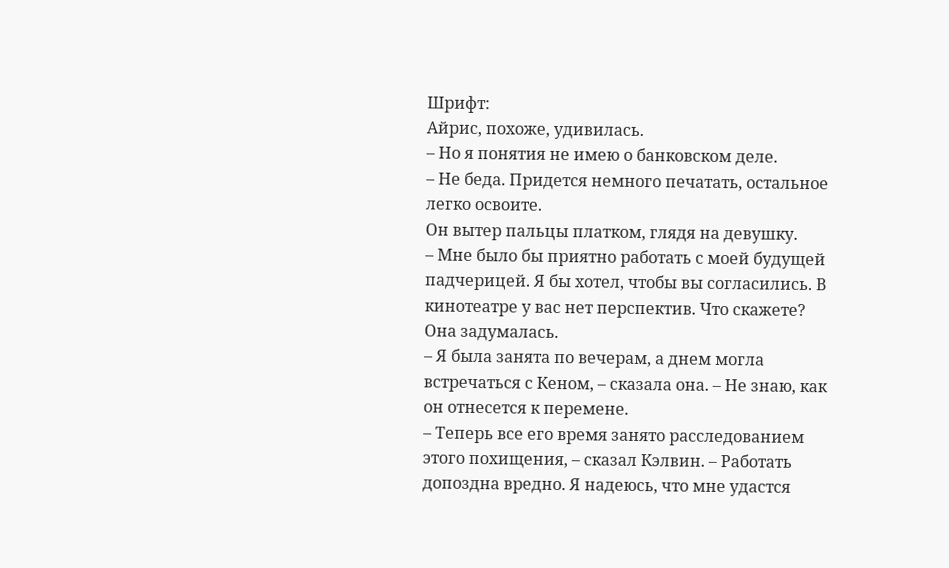Шрифт:
Айрис, похоже, удивилась.
– Но я понятия не имею о банковском деле.
– Не беда. Придется немного печатать, остальное легко освоите.
Он вытер пальцы платком, глядя на девушку.
– Мне было бы приятно работать с моей будущей падчерицей. Я бы хотел, чтобы вы согласились. В кинотеатре у вас нет перспектив. Что скажете?
Она задумалась.
– Я была занята по вечерам, а днем могла встречаться с Кеном, – сказала она. – Не знаю, как он отнесется к перемене.
– Теперь все его время занято расследованием этого похищения, – сказал Кэлвин. – Работать допоздна вредно. Я надеюсь, что мне удастся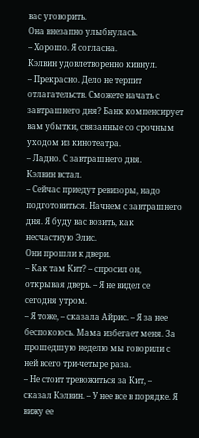вас уговорить.
Она внезапно улыбнулась.
– Хорошо. Я согласна.
Кэлвин удовлетворенно кивнул.
– Прекрасно. Дело не терпит отлагательств. Сможете начать с завтрашнего дня? Банк компенсирует вам убытки, связанные со срочным уходом из кинотеатра.
– Ладно. С завтрашнего дня.
Кэлвин встал.
– Сейчас приедут ревизоры, надо подготовиться. Начнем с завтрашнего дня. Я буду вас возить, как несчастную Элис.
Они прошли к двери.
– Как там Кит? – спросил он, открывая дверь. – Я не видел се сегодня утром.
– Я тоже, – сказала Айрис. – Я за нее беспокоюсь. Мама избегает меня. За прошедшую неделю мы говорили с ней всего три-четыре раза.
– Не стоит тревожиться за Кит, – сказал Кэлвин. – У нее все в порядке. Я вижу ее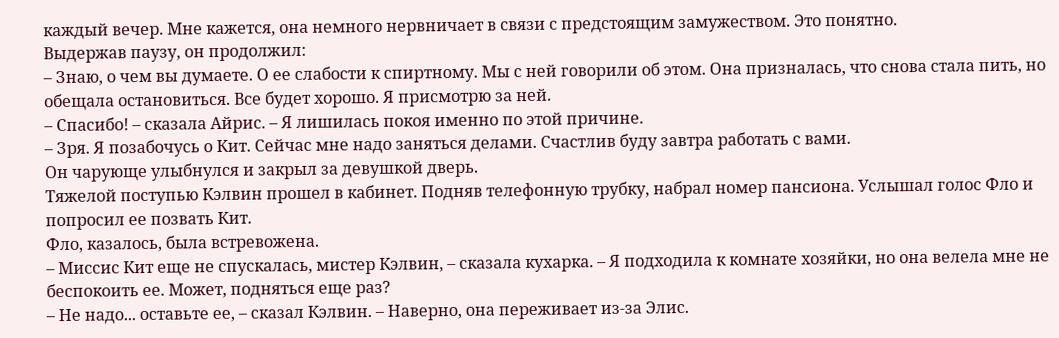каждый вечер. Мне кажется, она немного нервничает в связи с предстоящим замужеством. Это понятно.
Выдержав паузу, он продолжил:
– Знаю, о чем вы думаете. О ее слабости к спиртному. Мы с ней говорили об этом. Она призналась, что снова стала пить, но обещала остановиться. Все будет хорошо. Я присмотрю за ней.
– Спасибо! – сказала Айрис. – Я лишилась покоя именно по этой причине.
– Зря. Я позабочусь о Кит. Сейчас мне надо заняться делами. Счастлив буду завтра работать с вами.
Он чарующе улыбнулся и закрыл за девушкой дверь.
Тяжелой поступью Кэлвин прошел в кабинет. Подняв телефонную трубку, набрал номер пансиона. Услышал голос Фло и попросил ее позвать Кит.
Фло, казалось, была встревожена.
– Миссис Кит еще не спускалась, мистер Кэлвин, – сказала кухарка. – Я подходила к комнате хозяйки, но она велела мне не беспокоить ее. Может, подняться еще раз?
– Не надо... оставьте ее, – сказал Кэлвин. – Наверно, она переживает из-за Элис.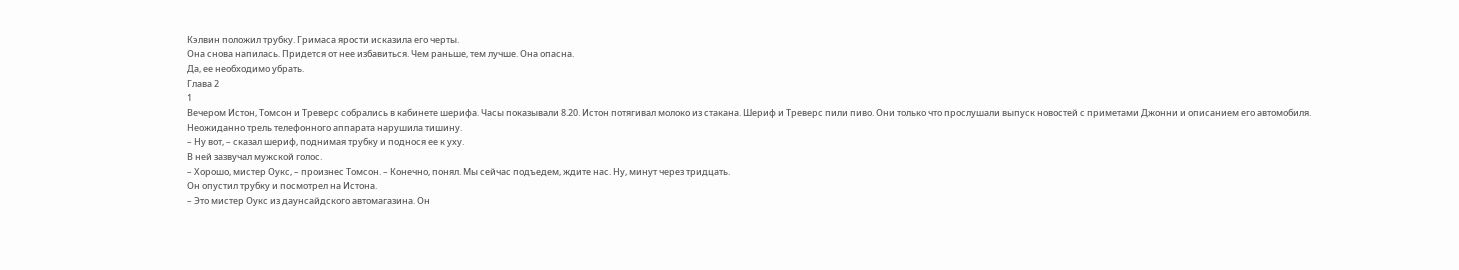Кэлвин положил трубку. Гримаса ярости исказила его черты.
Она снова напилась. Придется от нее избавиться. Чем раньше, тем лучше. Она опасна.
Да, ее необходимо убрать.
Глава 2
1
Вечером Истон, Томсон и Треверс собрались в кабинете шерифа. Часы показывали 8.20. Истон потягивал молоко из стакана. Шериф и Треверс пили пиво. Они только что прослушали выпуск новостей с приметами Джонни и описанием его автомобиля.
Неожиданно трель телефонного аппарата нарушила тишину.
– Ну вот, – сказал шериф, поднимая трубку и поднося ее к уху.
В ней зазвучал мужской голос.
– Хорошо, мистер Оукс, – произнес Томсон. – Конечно, понял. Мы сейчас подъедем, ждите нас. Ну, минут через тридцать.
Он опустил трубку и посмотрел на Истона.
– Это мистер Оукс из даунсайдского автомагазина. Он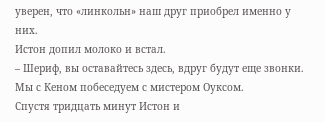уверен, что «линкольн» наш друг приобрел именно у них.
Истон допил молоко и встал.
– Шериф, вы оставайтесь здесь, вдруг будут еще звонки. Мы с Кеном побеседуем с мистером Оуксом.
Спустя тридцать минут Истон и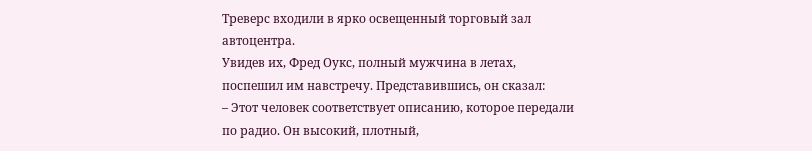Треверс входили в ярко освещенный торговый зал автоцентра.
Увидев их, Фред Оукс, полный мужчина в летах, поспешил им навстречу. Представившись, он сказал:
– Этот человек соответствует описанию, которое передали по радио. Он высокий, плотный,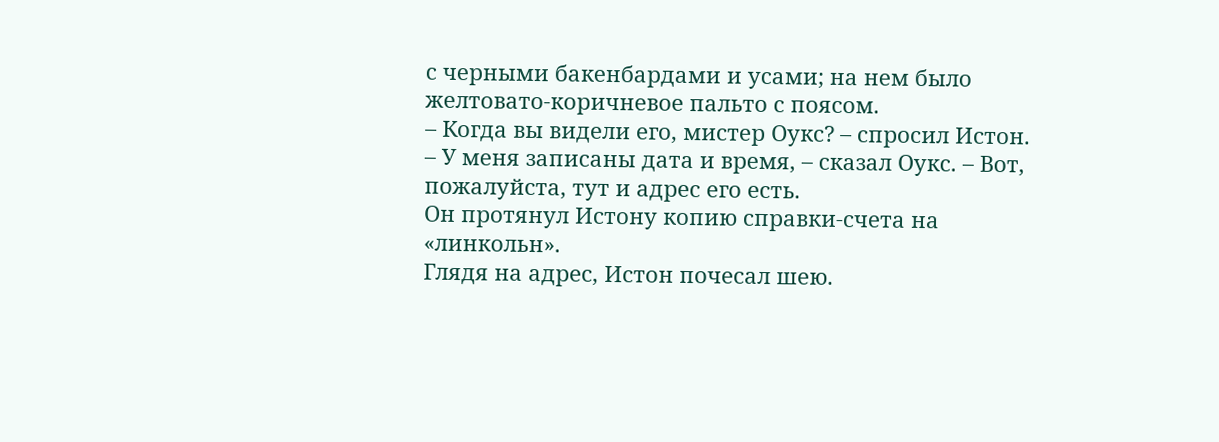с черными бакенбардами и усами; на нем было желтовато-коричневое пальто с поясом.
– Когда вы видели его, мистер Оукс? – спросил Истон.
– У меня записаны дата и время, – сказал Оукс. – Вот, пожалуйста, тут и адрес его есть.
Он протянул Истону копию справки-счета на «линкольн».
Глядя на адрес, Истон почесал шею.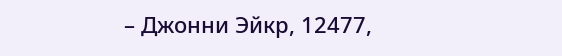– Джонни Эйкр, 12477,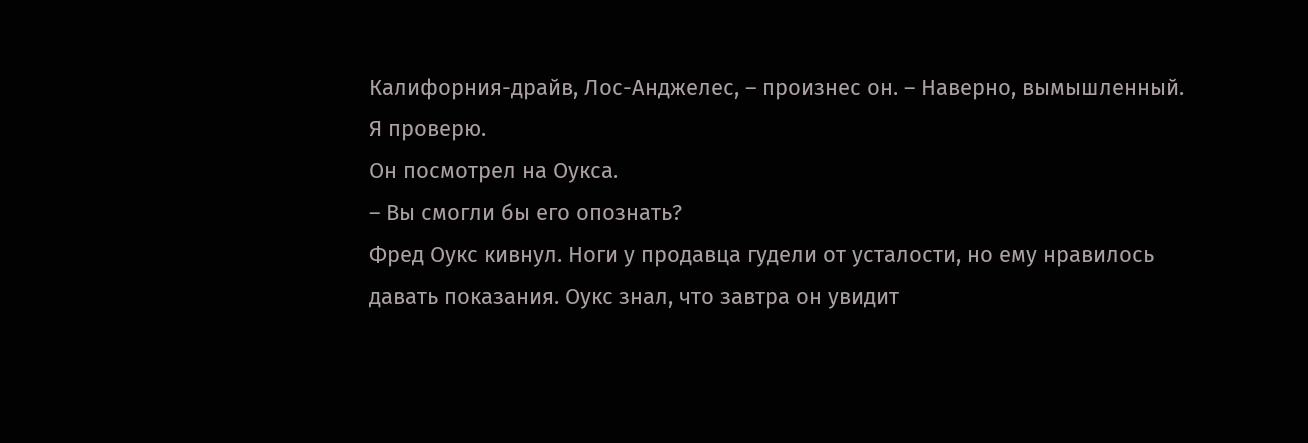Калифорния-драйв, Лос-Анджелес, – произнес он. – Наверно, вымышленный. Я проверю.
Он посмотрел на Оукса.
– Вы смогли бы его опознать?
Фред Оукс кивнул. Ноги у продавца гудели от усталости, но ему нравилось давать показания. Оукс знал, что завтра он увидит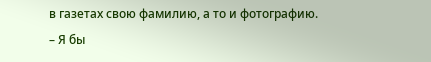в газетах свою фамилию, а то и фотографию.
– Я бы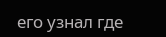его узнал где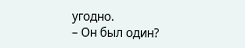угодно.
– Он был один?